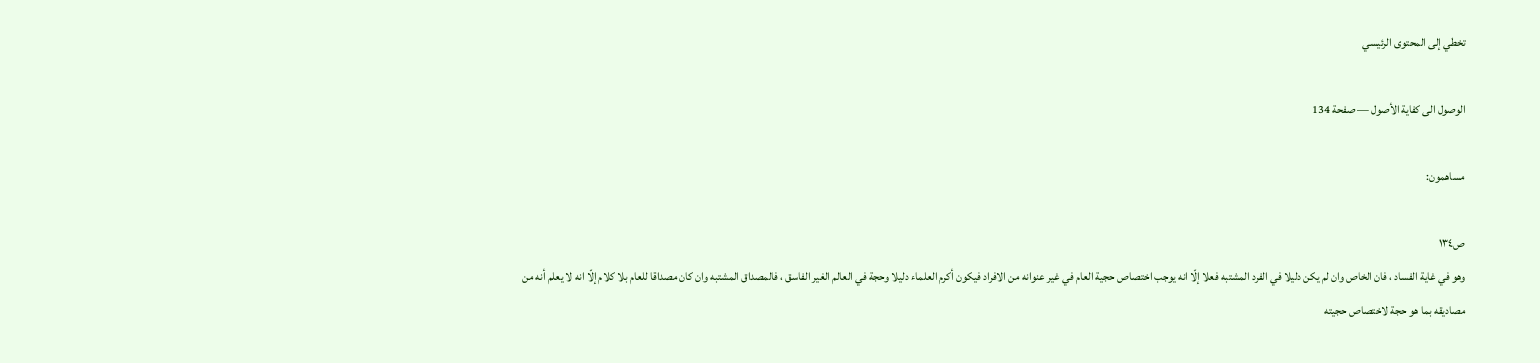تخطي إلى المحتوى الرئيسي

الوصول الى كفاية الأصول — صفحة 134

مساهمون:

ص١٣٤
وهو في غاية الفساد ، فان الخاص وان لم يكن دليلا في الفرد المشتبه فعلا إلّا انه يوجب اختصاص حجية العام في غير عنوانه من الافراد فيكون أكرم العلماء دليلا وحجة في العالم الغير الفاسق ، فالمصداق المشتبه وان كان مصداقا للعام بلا كلام إلّا انه لا يعلم أنه من مصاديقه بما هو حجة لاختصاص حجيته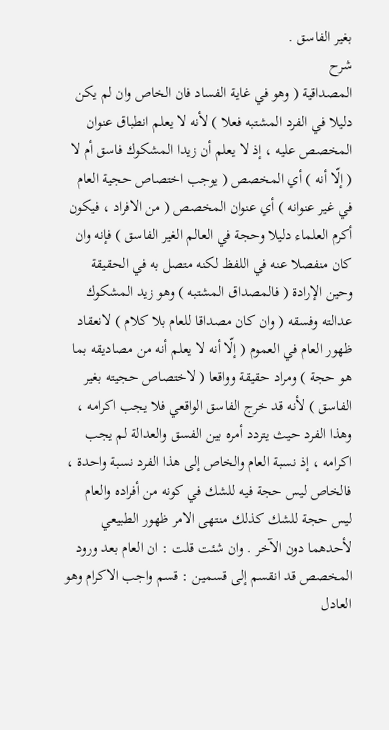بغير الفاسق .
شرح
المصداقية ( وهو في غاية الفساد فان الخاص وان لم يكن دليلا في الفرد المشتبه فعلا ) لأنه لا يعلم انطباق عنوان المخصص عليه ، إذ لا يعلم أن زيدا المشكوك فاسق أم لا ( إلّا أنه ) أي المخصص ( يوجب اختصاص حجية العام في غير عنوانه ) أي عنوان المخصص ( من الافراد ، فيكون أكرم العلماء دليلا وحجة في العالم الغير الفاسق ) فإنه وان كان منفصلا عنه في اللفظ لكنه متصل به في الحقيقة وحين الإرادة ( فالمصداق المشتبه ) وهو زيد المشكوك عدالته وفسقه ( وان كان مصداقا للعام بلا كلام ) لانعقاد ظهور العام في العموم ( إلّا أنه لا يعلم أنه من مصاديقه بما هو حجة ) ومراد حقيقة وواقعا ( لاختصاص حجيته بغير الفاسق ) لأنه قد خرج الفاسق الواقعي فلا يجب اكرامه ، وهذا الفرد حيث يتردد أمره بين الفسق والعدالة لم يجب اكرامه ، إذ نسبة العام والخاص إلى هذا الفرد نسبة واحدة ، فالخاص ليس حجة فيه للشك في كونه من أفراده والعام ليس حجة للشك كذلك منتهى الامر ظهور الطبيعي لأحدهما دون الآخر . وان شئت قلت : ان العام بعد ورود المخصص قد انقسم إلى قسمين : قسم واجب الاكرام وهو العادل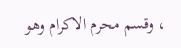، وقسم محرم الاكرام وهو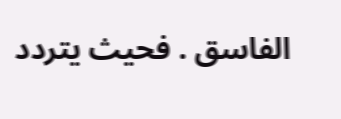الفاسق . فحيث يتردد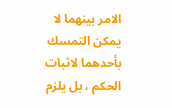الامر بينهما لا يمكن التمسك بأحدهما لاثبات الحكم ، بل يلزم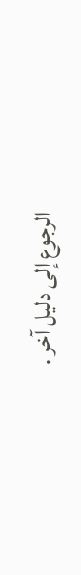الرجوع إلى دليل آخر .